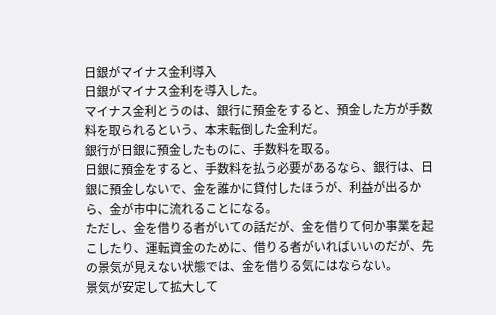日銀がマイナス金利導入
日銀がマイナス金利を導入した。
マイナス金利とうのは、銀行に預金をすると、預金した方が手数料を取られるという、本末転倒した金利だ。
銀行が日銀に預金したものに、手数料を取る。
日銀に預金をすると、手数料を払う必要があるなら、銀行は、日銀に預金しないで、金を誰かに貸付したほうが、利益が出るから、金が市中に流れることになる。
ただし、金を借りる者がいての話だが、金を借りて何か事業を起こしたり、運転資金のために、借りる者がいればいいのだが、先の景気が見えない状態では、金を借りる気にはならない。
景気が安定して拡大して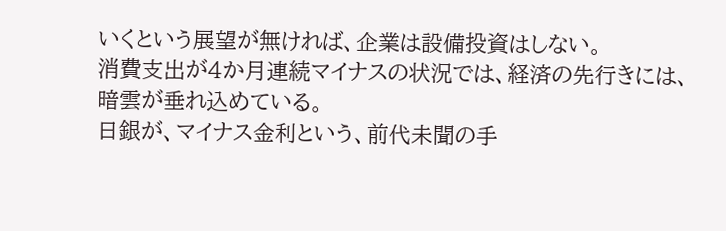いくという展望が無ければ、企業は設備投資はしない。
消費支出が4か月連続マイナスの状況では、経済の先行きには、暗雲が垂れ込めている。
日銀が、マイナス金利という、前代未聞の手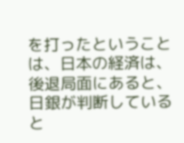を打ったということは、日本の経済は、後退局面にあると、日銀が判断していると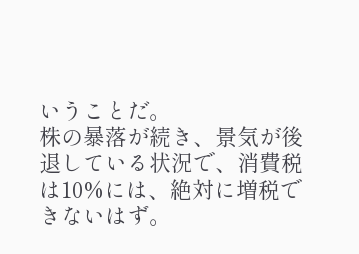いうことだ。
株の暴落が続き、景気が後退している状況で、消費税は10%には、絶対に増税できないはず。